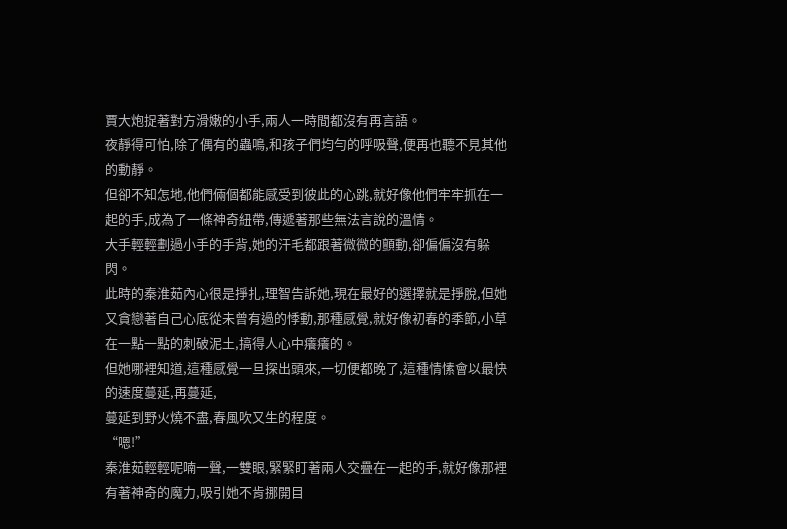賈大炮捉著對方滑嫩的小手,兩人一時間都沒有再言語。
夜靜得可怕,除了偶有的蟲鳴,和孩子們均勻的呼吸聲,便再也聽不見其他的動靜。
但卻不知怎地,他們倆個都能感受到彼此的心跳,就好像他們牢牢抓在一起的手,成為了一條神奇紐帶,傳遞著那些無法言說的溫情。
大手輕輕劃過小手的手背,她的汗毛都跟著微微的顫動,卻偏偏沒有躲閃。
此時的秦淮茹內心很是掙扎,理智告訴她,現在最好的選擇就是掙脫,但她又貪戀著自己心底從未曾有過的悸動,那種感覺,就好像初春的季節,小草在一點一點的刺破泥土,搞得人心中癢癢的。
但她哪裡知道,這種感覺一旦探出頭來,一切便都晚了,這種情愫會以最快的速度蔓延,再蔓延,
蔓延到野火燒不盡,春風吹又生的程度。
“嗯!”
秦淮茹輕輕呢喃一聲,一雙眼,緊緊盯著兩人交疊在一起的手,就好像那裡有著神奇的魔力,吸引她不肯挪開目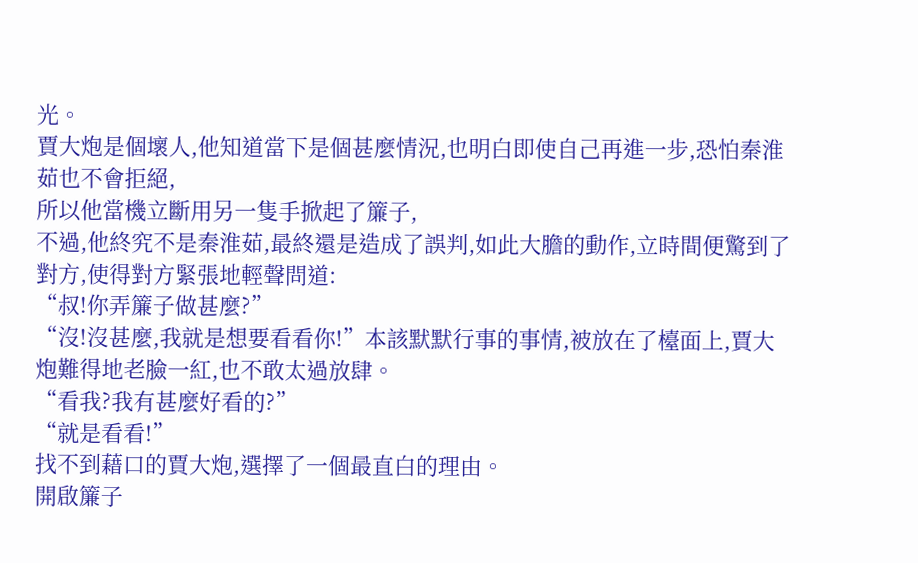光。
賈大炮是個壞人,他知道當下是個甚麼情況,也明白即使自己再進一步,恐怕秦淮茹也不會拒絕,
所以他當機立斷用另一隻手掀起了簾子,
不過,他終究不是秦淮茹,最終還是造成了誤判,如此大膽的動作,立時間便驚到了對方,使得對方緊張地輕聲問道:
“叔!你弄簾子做甚麼?”
“沒!沒甚麼,我就是想要看看你!”本該默默行事的事情,被放在了檯面上,賈大炮難得地老臉一紅,也不敢太過放肆。
“看我?我有甚麼好看的?”
“就是看看!”
找不到藉口的賈大炮,選擇了一個最直白的理由。
開啟簾子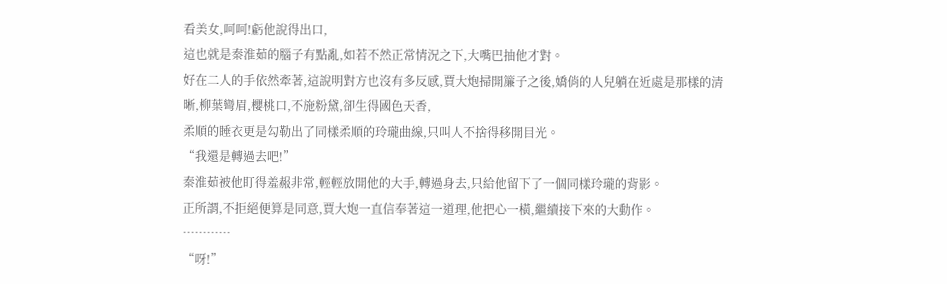看美女,呵呵!虧他說得出口,
這也就是秦淮茹的腦子有點亂,如若不然正常情況之下,大嘴巴抽他才對。
好在二人的手依然牽著,這說明對方也沒有多反感,賈大炮掃開簾子之後,嬌俏的人兒躺在近處是那樣的清晰,柳葉彎眉,櫻桃口,不施粉黛,卻生得國色天香,
柔順的睡衣更是勾勒出了同樣柔順的玲瓏曲線,只叫人不捨得移開目光。
“我還是轉過去吧!”
秦淮茹被他盯得羞赧非常,輕輕放開他的大手,轉過身去,只給他留下了一個同樣玲瓏的背影。
正所謂,不拒絕便算是同意,賈大炮一直信奉著這一道理,他把心一橫,繼續接下來的大動作。
…………
“呀!”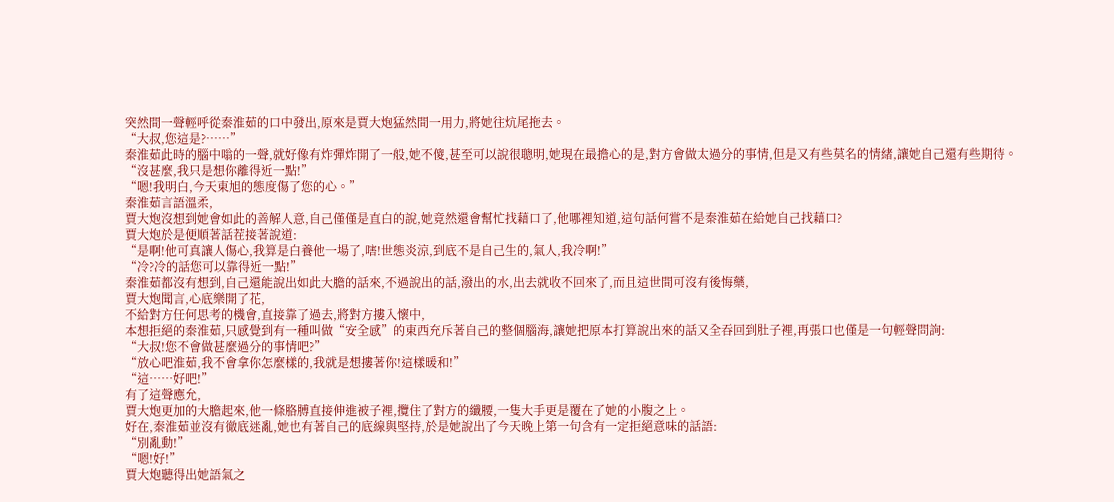突然間一聲輕呼從秦淮茹的口中發出,原來是賈大炮猛然間一用力,將她往炕尾拖去。
“大叔,您這是?……”
秦淮茹此時的腦中嗡的一聲,就好像有炸彈炸開了一般,她不傻,甚至可以說很聰明,她現在最擔心的是,對方會做太過分的事情,但是又有些莫名的情緒,讓她自己還有些期待。
“沒甚麼,我只是想你離得近一點!”
“嗯!我明白,今天東旭的態度傷了您的心。”
秦淮茹言語溫柔,
賈大炮沒想到她會如此的善解人意,自己僅僅是直白的說,她竟然還會幫忙找藉口了,他哪裡知道,這句話何嘗不是秦淮茹在給她自己找藉口?
賈大炮於是便順著話茬接著說道:
“是啊!他可真讓人傷心,我算是白養他一場了,嗐!世態炎涼,到底不是自己生的,氣人,我冷啊!”
“冷?冷的話您可以靠得近一點!”
秦淮茹都沒有想到,自己還能說出如此大膽的話來,不過說出的話,潑出的水,出去就收不回來了,而且這世間可沒有後悔藥,
賈大炮聞言,心底樂開了花,
不給對方任何思考的機會,直接靠了過去,將對方摟入懷中,
本想拒絕的秦淮茹,只感覺到有一種叫做“安全感”的東西充斥著自己的整個腦海,讓她把原本打算說出來的話又全吞回到肚子裡,再張口也僅是一句輕聲問詢:
“大叔!您不會做甚麼過分的事情吧?”
“放心吧淮茹,我不會拿你怎麼樣的,我就是想摟著你!這樣暖和!”
“這……好吧!”
有了這聲應允,
賈大炮更加的大膽起來,他一條胳膊直接伸進被子裡,攬住了對方的纖腰,一隻大手更是覆在了她的小腹之上。
好在,秦淮茹並沒有徹底迷亂,她也有著自己的底線與堅持,於是她說出了今天晚上第一句含有一定拒絕意味的話語:
“別亂動!”
“嗯!好!”
賈大炮聽得出她語氣之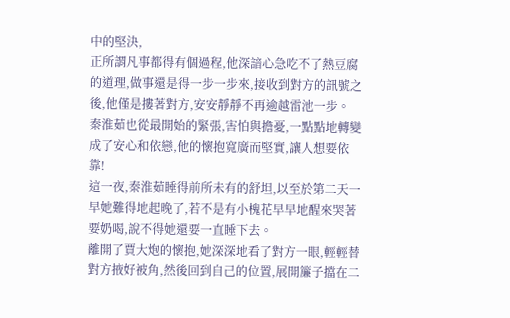中的堅決,
正所謂凡事都得有個過程,他深諳心急吃不了熱豆腐的道理,做事還是得一步一步來,接收到對方的訊號之後,他僅是摟著對方,安安靜靜不再逾越雷池一步。
秦淮茹也從最開始的緊張,害怕與擔憂,一點點地轉變成了安心和依戀,他的懷抱寬廣而堅實,讓人想要依靠!
這一夜,秦淮茹睡得前所未有的舒坦,以至於第二天一早她難得地起晚了,若不是有小槐花早早地醒來哭著要奶喝,說不得她還要一直睡下去。
離開了賈大炮的懷抱,她深深地看了對方一眼,輕輕替對方掖好被角,然後回到自己的位置,展開簾子擋在二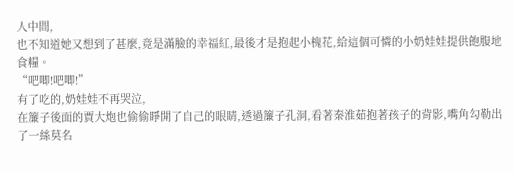人中間,
也不知道她又想到了甚麼,竟是滿臉的幸福紅,最後才是抱起小槐花,給這個可憐的小奶娃娃提供飽腹地食糧。
“吧唧!吧唧!”
有了吃的,奶娃娃不再哭泣,
在簾子後面的賈大炮也偷偷睜開了自己的眼睛,透過簾子孔洞,看著秦淮茹抱著孩子的背影,嘴角勾勒出了一絲莫名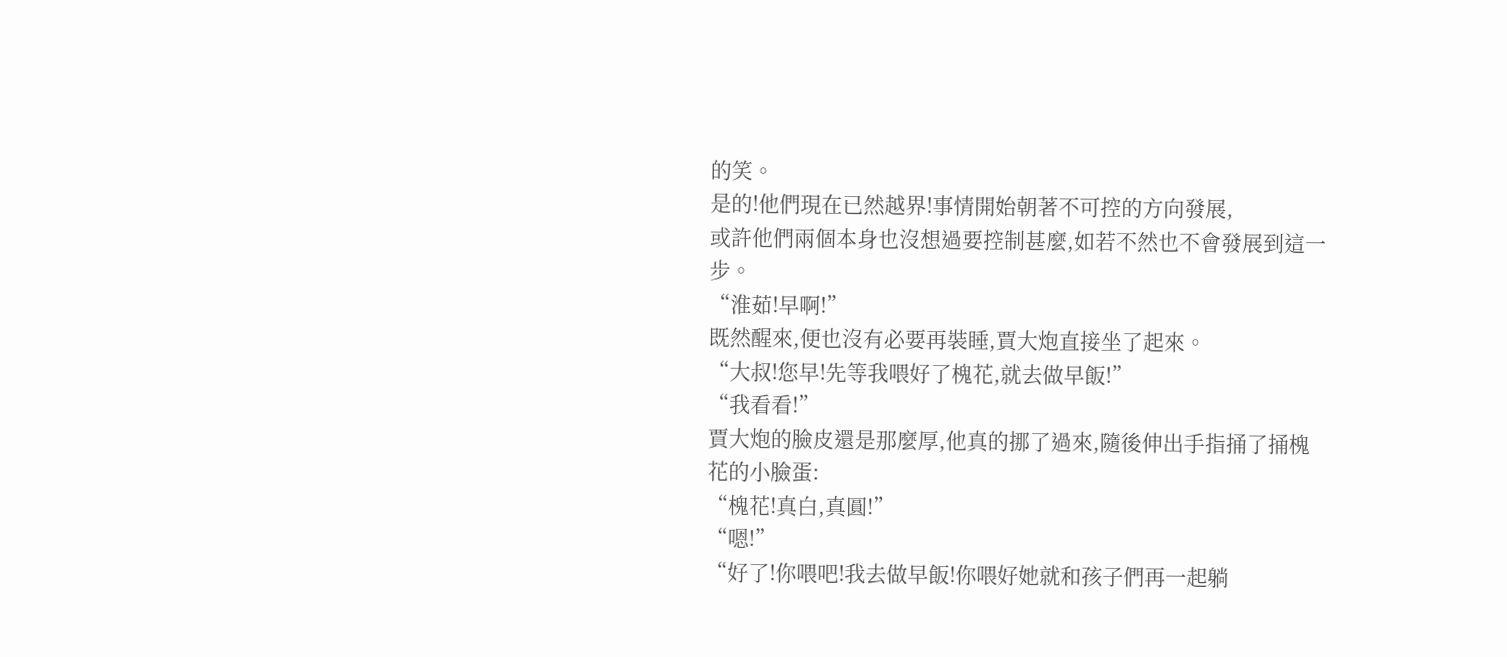的笑。
是的!他們現在已然越界!事情開始朝著不可控的方向發展,
或許他們兩個本身也沒想過要控制甚麼,如若不然也不會發展到這一步。
“淮茹!早啊!”
既然醒來,便也沒有必要再裝睡,賈大炮直接坐了起來。
“大叔!您早!先等我喂好了槐花,就去做早飯!”
“我看看!”
賈大炮的臉皮還是那麼厚,他真的挪了過來,隨後伸出手指捅了捅槐花的小臉蛋:
“槐花!真白,真圓!”
“嗯!”
“好了!你喂吧!我去做早飯!你喂好她就和孩子們再一起躺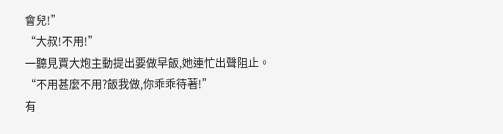會兒!”
“大叔!不用!”
一聽見賈大炮主動提出要做早飯,她連忙出聲阻止。
“不用甚麼不用?飯我做,你乖乖待著!”
有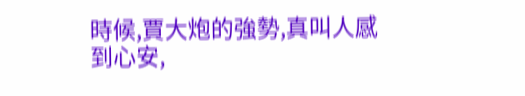時候,賈大炮的強勢,真叫人感到心安,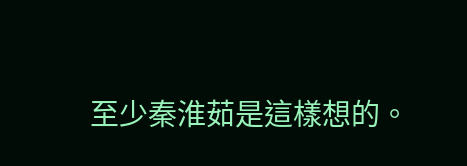至少秦淮茹是這樣想的。